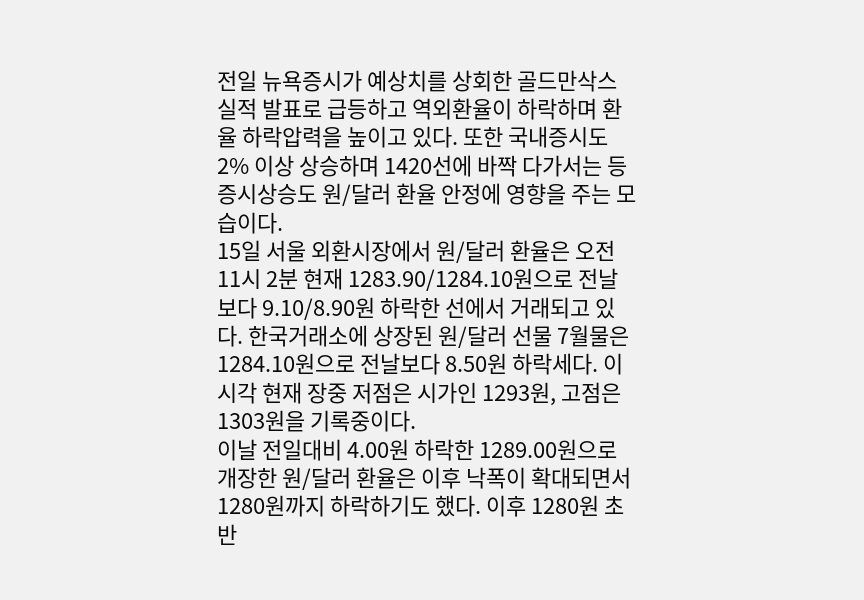전일 뉴욕증시가 예상치를 상회한 골드만삭스 실적 발표로 급등하고 역외환율이 하락하며 환율 하락압력을 높이고 있다. 또한 국내증시도 2% 이상 상승하며 1420선에 바짝 다가서는 등 증시상승도 원/달러 환율 안정에 영향을 주는 모습이다.
15일 서울 외환시장에서 원/달러 환율은 오전 11시 2분 현재 1283.90/1284.10원으로 전날보다 9.10/8.90원 하락한 선에서 거래되고 있다. 한국거래소에 상장된 원/달러 선물 7월물은 1284.10원으로 전날보다 8.50원 하락세다. 이 시각 현재 장중 저점은 시가인 1293원, 고점은 1303원을 기록중이다.
이날 전일대비 4.00원 하락한 1289.00원으로 개장한 원/달러 환율은 이후 낙폭이 확대되면서 1280원까지 하락하기도 했다. 이후 1280원 초반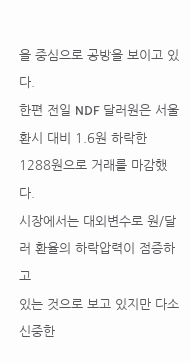을 중심으로 공방을 보이고 있다.
한편 전일 NDF 달러원은 서울환시 대비 1.6원 하락한 1288원으로 거래를 마감했다.
시장에서는 대외변수로 원/달러 환율의 하락압력이 점증하고
있는 것으로 보고 있지만 다소 신중한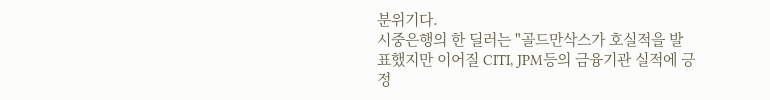분위기다.
시중은행의 한 딜러는 "골드만삭스가 호실적을 발표했지만 이어질 CITI, JPM등의 금융기관 실적에 긍정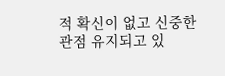적 확신이 없고 신중한 관점 유지되고 있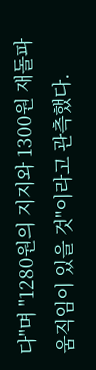다"며 "1280원의 지지와 1300원 재돌파 움직임이 있을 것"이라고 관측했다.